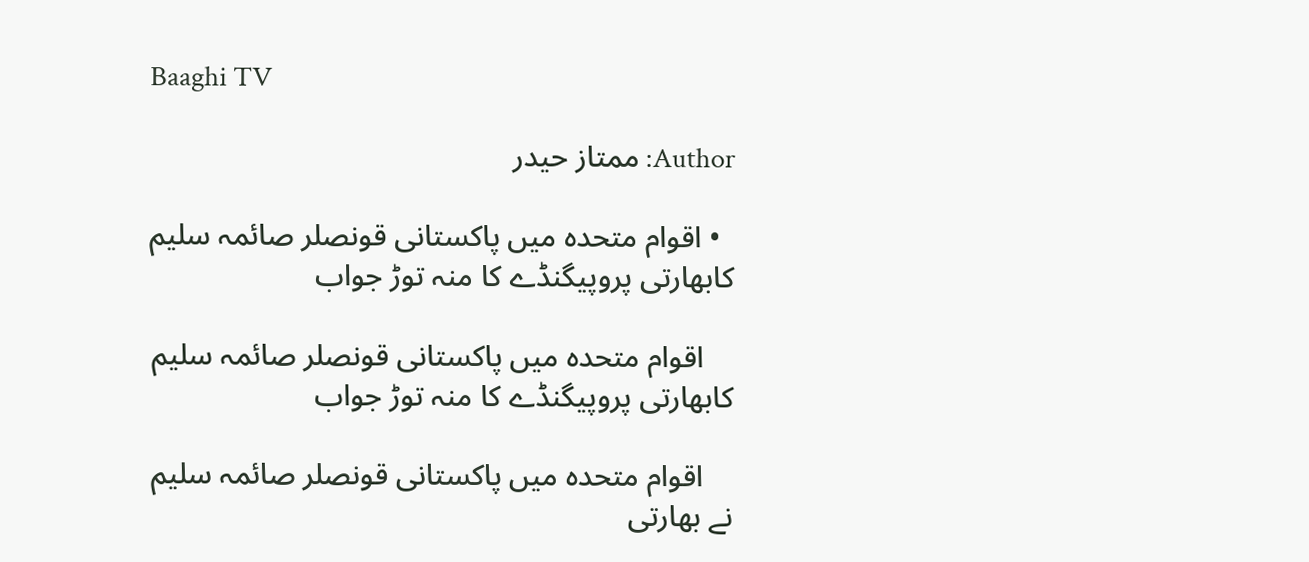Baaghi TV

Author: ممتاز حیدر

  • اقوام متحدہ میں پاکستانی قونصلر صائمہ سلیم کابھارتی پروپیگنڈے کا منہ توڑ جواب

    اقوام متحدہ میں پاکستانی قونصلر صائمہ سلیم کابھارتی پروپیگنڈے کا منہ توڑ جواب

    اقوام متحدہ میں پاکستانی قونصلر صائمہ سلیم نے بھارتی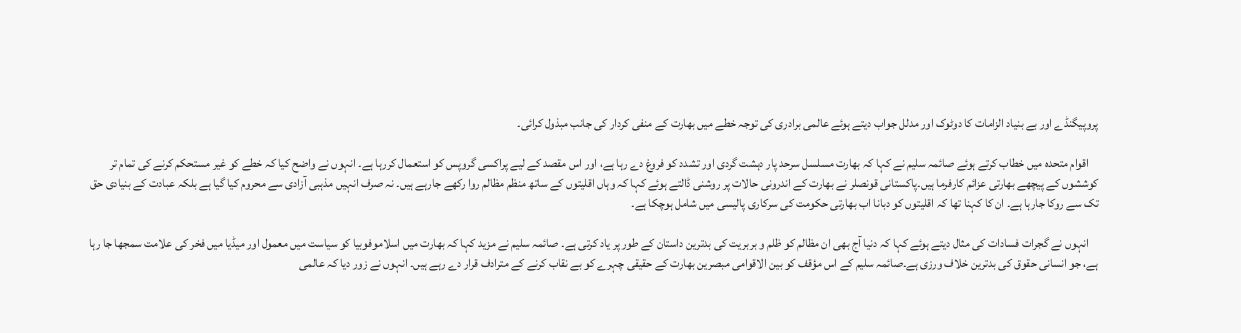پروپیگنڈے اور بے بنیاد الزامات کا دوٹوک اور مدلل جواب دیتے ہوئے عالمی برادری کی توجہ خطے میں بھارت کے منفی کردار کی جانب مبذول کرائی۔

    اقوام متحدہ میں خطاب کرتے ہوئے صائمہ سلیم نے کہا کہ بھارت مسلسل سرحد پار دہشت گردی اور تشدد کو فروغ دے رہا ہے، اور اس مقصد کے لیے پراکسی گروپس کو استعمال کررہا ہے۔ انہوں نے واضح کیا کہ خطے کو غیر مستحکم کرنے کی تمام تر کوششوں کے پیچھے بھارتی عزائم کارفرما ہیں۔پاکستانی قونصلر نے بھارت کے اندرونی حالات پر روشنی ڈالتے ہوئے کہا کہ وہاں اقلیتوں کے ساتھ منظم مظالم روا رکھے جارہے ہیں۔ نہ صرف انہیں مذہبی آزادی سے محروم کیا گیا ہے بلکہ عبادت کے بنیادی حق تک سے روکا جارہا ہے۔ ان کا کہنا تھا کہ اقلیتوں کو دبانا اب بھارتی حکومت کی سرکاری پالیسی میں شامل ہوچکا ہے۔

    انہوں نے گجرات فسادات کی مثال دیتے ہوئے کہا کہ دنیا آج بھی ان مظالم کو ظلم و بربریت کی بدترین داستان کے طور پر یاد کرتی ہے۔ صائمہ سلیم نے مزید کہا کہ بھارت میں اسلاموفوبیا کو سیاست میں معمول اور میڈیا میں فخر کی علامت سمجھا جا رہا ہے، جو انسانی حقوق کی بدترین خلاف ورزی ہے۔صائمہ سلیم کے اس مؤقف کو بین الاقوامی مبصرین بھارت کے حقیقی چہرے کو بے نقاب کرنے کے مترادف قرار دے رہے ہیں۔ انہوں نے زور دیا کہ عالمی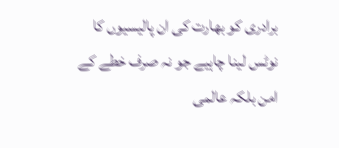برادری کو بھارت کی ان پالیسیوں کا نوٹس لینا چاہیے جو نہ صرف خطے کے امن بلکہ عالمی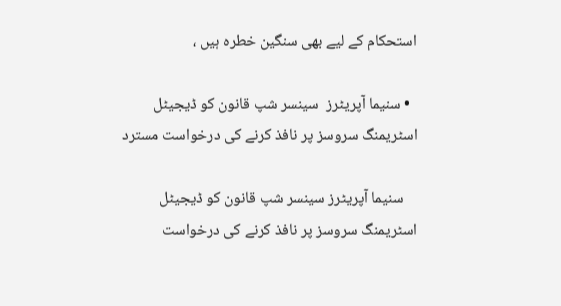استحکام کے لیے بھی سنگین خطرہ ہیں ،

  • سنیما آپریٹرز  سینسر شپ قانون کو ڈیجیٹل اسٹریمنگ سروسز پر نافذ کرنے کی درخواست مسترد

    سنیما آپریٹرز سینسر شپ قانون کو ڈیجیٹل اسٹریمنگ سروسز پر نافذ کرنے کی درخواست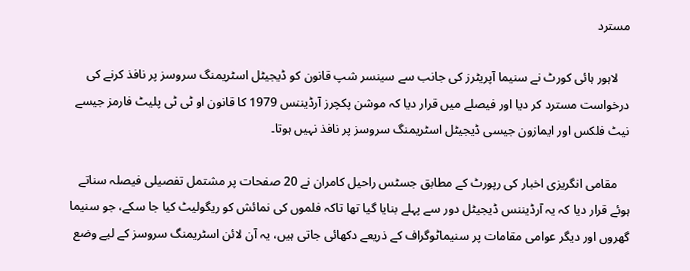مسترد

    لاہور ہائی کورٹ نے سنیما آپریٹرز کی جانب سے سینسر شپ قانون کو ڈیجیٹل اسٹریمنگ سروسز پر نافذ کرنے کی درخواست مسترد کر دیا اور فیصلے میں قرار دیا کہ موشن پکچرز آرڈیننس 1979 کا قانون او ٹی ٹی پلیٹ فارمز جیسے نیٹ فلکس اور ایمازون جیسی ڈیجیٹل اسٹریمنگ سروسز پر نافذ نہیں ہوتا۔

    مقامی انگریزی اخبار کی رپورٹ کے مطابق جسٹس راحیل کامران نے 20 صفحات پر مشتمل تفصیلی فیصلہ سناتے ہوئے قرار دیا کہ یہ آرڈیننس ڈیجیٹل دور سے پہلے بنایا گیا تھا تاکہ فلموں کی نمائش کو ریگولیٹ کیا جا سکے، جو سنیما گھروں اور دیگر عوامی مقامات پر سنیماٹوگراف کے ذریعے دکھائی جاتی ہیں، یہ آن لائن اسٹریمنگ سروسز کے لیے وضع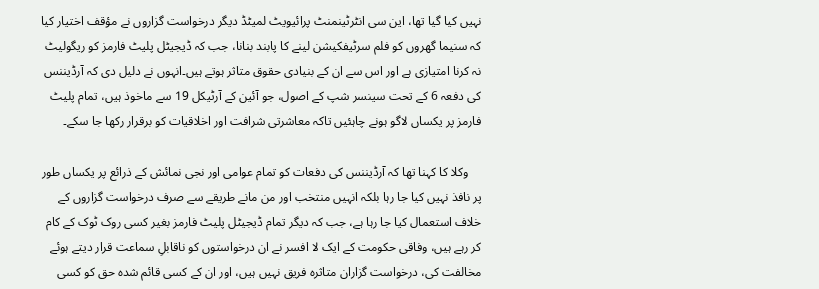نہیں کیا گیا تھا، این سی انٹرٹینمنٹ پرائیویٹ لمیٹڈ دیگر درخواست گزاروں نے مؤقف اختیار کیا کہ سنیما گھروں کو فلم سرٹیفکیشن لینے کا پابند بنانا، جب کہ ڈیجیٹل پلیٹ فارمز کو ریگولیٹ نہ کرنا امتیازی ہے اور اس سے ان کے بنیادی حقوق متاثر ہوتے ہیں۔انہوں نے دلیل دی کہ آرڈیننس کی دفعہ 6 کے تحت سینسر شپ کے اصول، جو آئین کے آرٹیکل 19 سے ماخوذ ہیں، تمام پلیٹ فارمز پر یکساں لاگو ہونے چاہئیں تاکہ معاشرتی شرافت اور اخلاقیات کو برقرار رکھا جا سکے۔

    وکلا کا کہنا تھا کہ آرڈیننس کی دفعات کو تمام عوامی اور نجی نمائش کے ذرائع پر یکساں طور پر نافذ نہیں کیا جا رہا بلکہ انہیں منتخب اور من مانے طریقے سے صرف درخواست گزاروں کے خلاف استعمال کیا جا رہا ہے، جب کہ دیگر تمام ڈیجیٹل پلیٹ فارمز بغیر کسی روک ٹوک کے کام کر رہے ہیں، وفاقی حکومت کے ایک لا افسر نے ان درخواستوں کو ناقابلِ سماعت قرار دیتے ہوئے مخالفت کی، درخواست گزاران متاثرہ فریق نہیں ہیں، اور ان کے کسی قائم شدہ حق کو کسی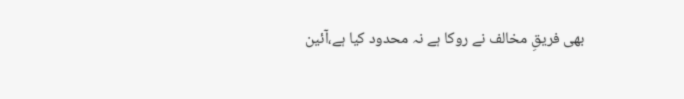بھی فریقِ مخالف نے روکا ہے نہ محدود کیا ہے،آئین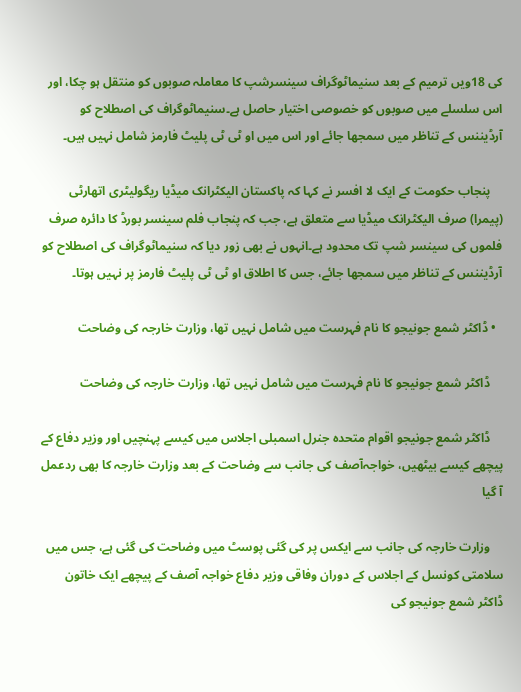کی 18ویں ترمیم کے بعد سنیماٹوگراف سینسرشپ کا معاملہ صوبوں کو منتقل ہو چکا، اور اس سلسلے میں صوبوں کو خصوصی اختیار حاصل ہے۔سنیماٹوگراف کی اصطلاح کو آرڈیننس کے تناظر میں سمجھا جائے اور اس میں او ٹی ٹی پلیٹ فارمز شامل نہیں ہیں۔

    پنجاب حکومت کے ایک لا افسر نے کہا کہ پاکستان الیکٹرانک میڈیا ریگولیٹری اتھارٹی (پیمرا) صرف الیکٹرانک میڈیا سے متعلق ہے، جب کہ پنجاب فلم سینسر بورڈ کا دائرہ صرف فلموں کی سینسر شپ تک محدود ہے۔انہوں نے بھی زور دیا کہ سنیماٹوگراف کی اصطلاح کو آرڈیننس کے تناظر میں سمجھا جائے، جس کا اطلاق او ٹی ٹی پلیٹ فارمز پر نہیں ہوتا۔

  • ڈاکٹر شمع جونیجو کا نام فہرست میں شامل نہیں تھا، وزارت خارجہ کی وضاحت

    ڈاکٹر شمع جونیجو کا نام فہرست میں شامل نہیں تھا، وزارت خارجہ کی وضاحت

    ڈاکٹر شمع جونیجو اقوام متحدہ جنرل اسمبلی اجلاس میں کیسے پہنچیں اور وزیر دفاع کے پیچھے کیسے بیٹھیں، خواجہ‌آصف کی جانب سے وضاحت کے بعد وزارت خارجہ کا بھی ردعمل آ گیا

    وزارت خارجہ کی جانب سے ایکس پر کی گئی پوسٹ میں وضاحت کی گئی ہے، جس میں سلامتی کونسل کے اجلاس کے دوران وفاقی وزیر دفاع خواجہ آصف کے پیچھے ایک خاتون ڈاکٹر شمع جونیجو کی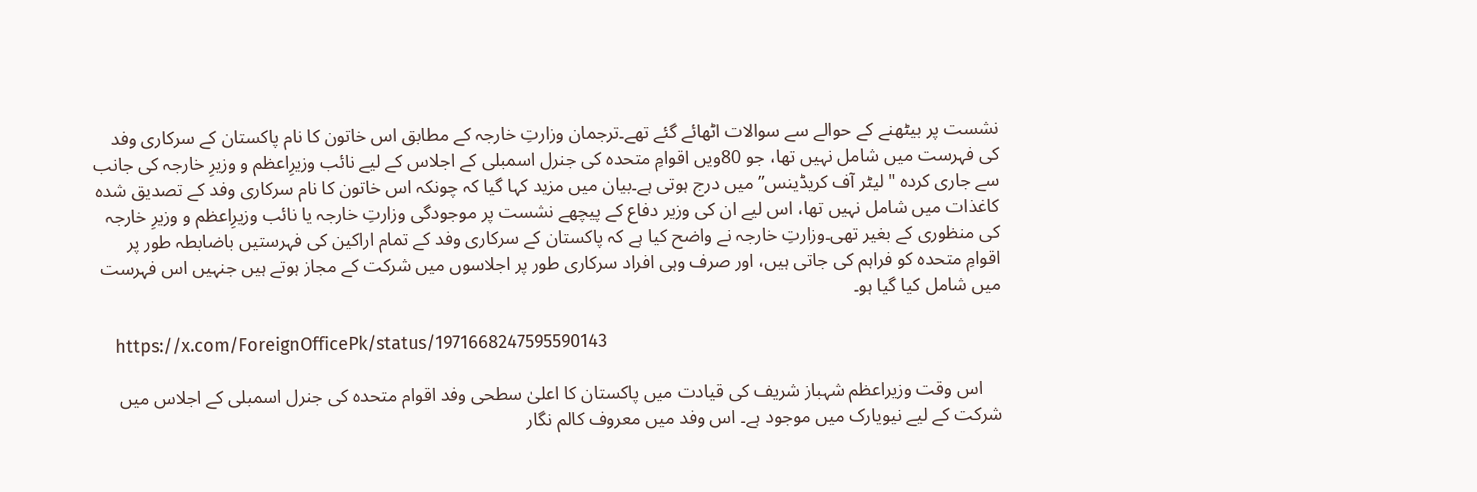نشست پر بیٹھنے کے حوالے سے سوالات اٹھائے گئے تھے۔ترجمان وزارتِ خارجہ کے مطابق اس خاتون کا نام پاکستان کے سرکاری وفد کی فہرست میں شامل نہیں تھا، جو 80ویں اقوامِ متحدہ کی جنرل اسمبلی کے اجلاس کے لیے نائب وزیرِاعظم و وزیرِ خارجہ کی جانب سے جاری کردہ "لیٹر آف کریڈینس” میں درج ہوتی ہے۔بیان میں مزید کہا گیا کہ چونکہ اس خاتون کا نام سرکاری وفد کے تصدیق شدہ کاغذات میں شامل نہیں تھا، اس لیے ان کی وزیر دفاع کے پیچھے نشست پر موجودگی وزارتِ خارجہ یا نائب وزیرِاعظم و وزیرِ خارجہ کی منظوری کے بغیر تھی۔وزارتِ خارجہ نے واضح کیا ہے کہ پاکستان کے سرکاری وفد کے تمام اراکین کی فہرستیں باضابطہ طور پر اقوامِ متحدہ کو فراہم کی جاتی ہیں، اور صرف وہی افراد سرکاری طور پر اجلاسوں میں شرکت کے مجاز ہوتے ہیں جنہیں اس فہرست میں شامل کیا گیا ہو۔

    https://x.com/ForeignOfficePk/status/1971668247595590143

    اس وقت وزیراعظم شہباز شریف کی قیادت میں پاکستان کا اعلیٰ سطحی وفد اقوام متحدہ کی جنرل اسمبلی کے اجلاس میں شرکت کے لیے نیویارک میں موجود ہے۔ اس وفد میں معروف کالم نگار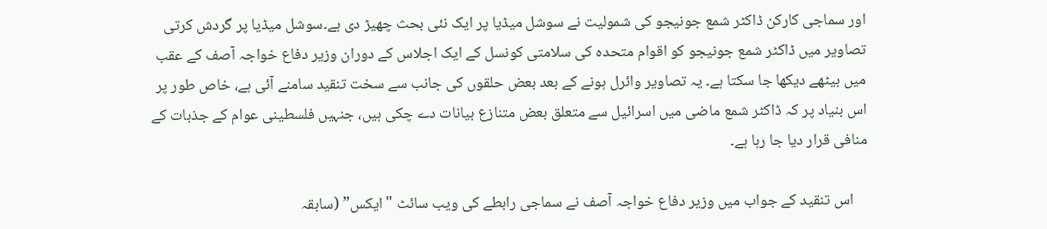اور سماجی کارکن ڈاکٹر شمع جونیجو کی شمولیت نے سوشل میڈیا پر ایک نئی بحث چھیڑ دی ہے۔سوشل میڈیا پر گردش کرتی تصاویر میں ڈاکٹر شمع جونیجو کو اقوام متحدہ کی سلامتی کونسل کے ایک اجلاس کے دوران وزیر دفاع خواجہ آصف کے عقب میں بیٹھے دیکھا جا سکتا ہے۔ یہ تصاویر وائرل ہونے کے بعد بعض حلقوں کی جانب سے سخت تنقید سامنے آئی ہے، خاص طور پر اس بنیاد پر کہ ڈاکٹر شمع ماضی میں اسرائیل سے متعلق بعض متنازع بیانات دے چکی ہیں، جنہیں فلسطینی عوام کے جذبات کے منافی قرار دیا جا رہا ہے۔

    اس تنقید کے جواب میں وزیر دفاع خواجہ آصف نے سماجی رابطے کی ویب سائٹ "ایکس” (سابقہ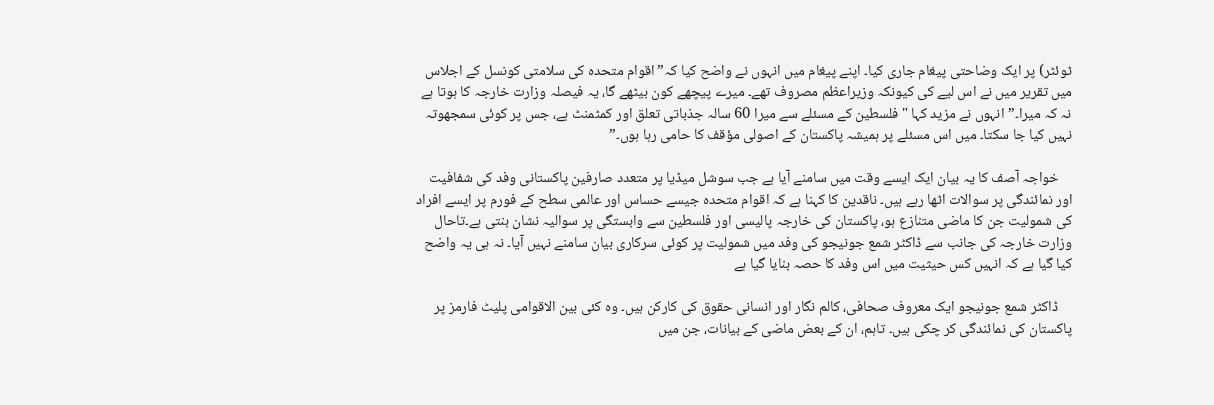ٹوئٹر) پر ایک وضاحتی پیغام جاری کیا۔ اپنے پیغام میں انہوں نے واضح کیا کہ”اقوام متحدہ کی سلامتی کونسل کے اجلاس میں تقریر میں نے اس لیے کی کیونکہ وزیراعظم مصروف تھے۔ میرے پیچھے کون بیٹھے گا، یہ فیصلہ وزارت خارجہ کا ہوتا ہے نہ کہ میرا۔”انہوں نے مزید کہا "فلسطین کے مسئلے سے میرا 60 سالہ جذباتی تعلق اور کمٹمنٹ ہے، جس پر کوئی سمجھوتہ نہیں کیا جا سکتا۔ میں اس مسئلے پر ہمیشہ پاکستان کے اصولی مؤقف کا حامی رہا ہوں۔”

    خواجہ آصف کا یہ بیان ایک ایسے وقت میں سامنے آیا ہے جب سوشل میڈیا پر متعدد صارفین پاکستانی وفد کی شفافیت اور نمائندگی پر سوالات اٹھا رہے ہیں۔ ناقدین کا کہنا ہے کہ اقوام متحدہ جیسے حساس اور عالمی سطح کے فورم پر ایسے افراد کی شمولیت جن کا ماضی متنازع ہو، پاکستان کی خارجہ پالیسی اور فلسطین سے وابستگی پر سوالیہ نشان بنتی ہے۔تاحال وزارت خارجہ کی جانب سے ڈاکٹر شمع جونیجو کی وفد میں شمولیت پر کوئی سرکاری بیان سامنے نہیں آیا۔ نہ ہی یہ واضح کیا گیا ہے کہ انہیں کس حیثیت میں اس وفد کا حصہ بنایا گیا ہے

    ڈاکٹر شمع جونیجو ایک معروف صحافی، کالم نگار اور انسانی حقوق کی کارکن ہیں۔ وہ کئی بین الاقوامی پلیٹ فارمز پر پاکستان کی نمائندگی کر چکی ہیں۔ تاہم، ان کے بعض ماضی کے بیانات، جن میں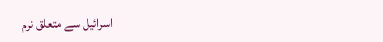اسرائیل سے متعلق نرم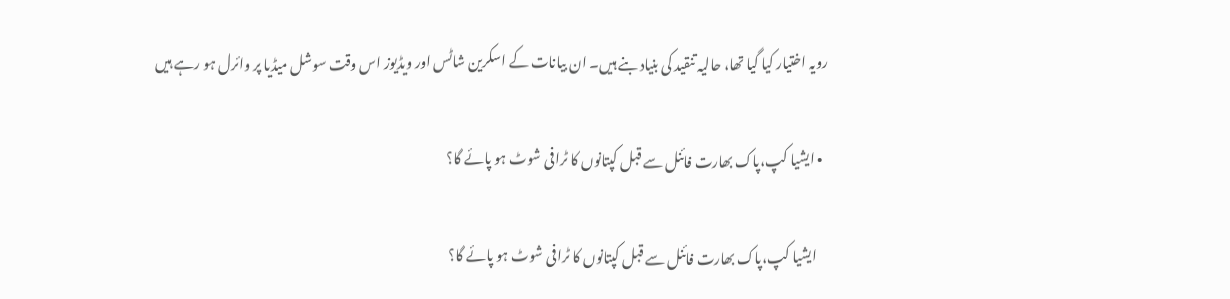رویہ اختیار کیا گیا تھا، حالیہ تنقید کی بنیاد بنے ہیں۔ ان بیانات کے اسکرین شاٹس اور ویڈیوز اس وقت سوشل میڈیا پر وائرل ہو رہے ہیں

  • ایشیا کپ،پاک بھارت فائنل سے قبل کپتانوں کا ٹرافی شوٹ ہو پائے گا؟

    ایشیا کپ،پاک بھارت فائنل سے قبل کپتانوں کا ٹرافی شوٹ ہو پائے گا؟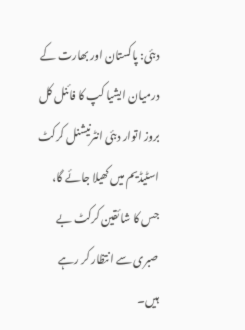دبئی: پاکستان اور بھارت کے درمیان ایشیا کپ کا فائنل کل بروز اتوار دبئی انٹرنیشنل کرکٹ اسٹیڈیم میں کھیلا جائے گا، جس کا شائقین کرکٹ بے صبری سے انتظار کر رہے ہیں۔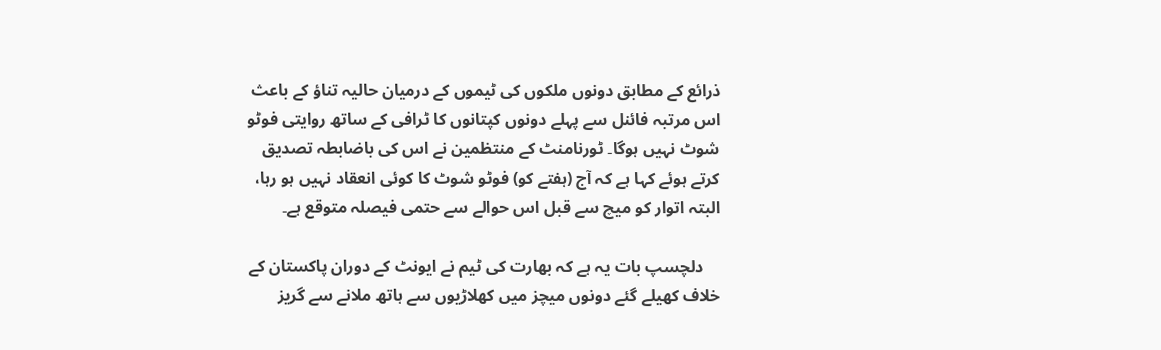ذرائع کے مطابق دونوں ملکوں کی ٹیموں کے درمیان حالیہ تناؤ کے باعث اس مرتبہ فائنل سے پہلے دونوں کپتانوں کا ٹرافی کے ساتھ روایتی فوٹو شوٹ نہیں ہوگا۔ ٹورنامنٹ کے منتظمین نے اس کی باضابطہ تصدیق کرتے ہوئے کہا ہے کہ آج (ہفتے کو) فوٹو شوٹ کا کوئی انعقاد نہیں ہو رہا، البتہ اتوار کو میچ سے قبل اس حوالے سے حتمی فیصلہ متوقع ہے۔

    دلچسپ بات یہ ہے کہ بھارت کی ٹیم نے ایونٹ کے دوران پاکستان کے خلاف کھیلے گئے دونوں میچز میں کھلاڑیوں سے ہاتھ ملانے سے گریز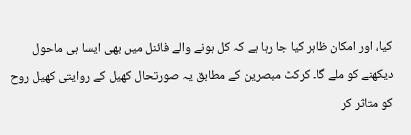کیا، اور امکان ظاہر کیا جا رہا ہے کہ کل ہونے والے فائنل میں بھی ایسا ہی ماحول دیکھنے کو ملے گا۔ کرکٹ مبصرین کے مطابق یہ صورتحال کھیل کے روایتی کھیل روح کو متاثر کر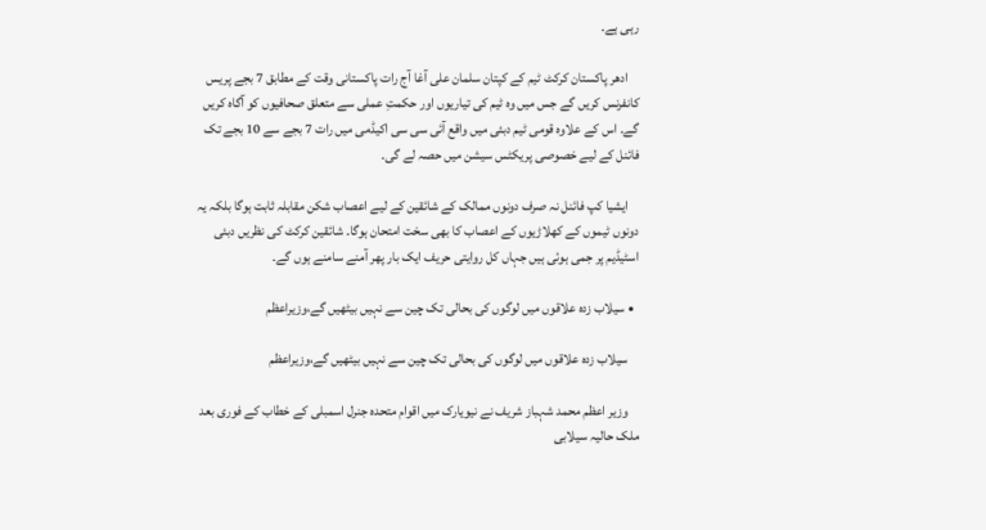رہی ہے۔

    ادھر پاکستان کرکٹ ٹیم کے کپتان سلمان علی آغا آج رات پاکستانی وقت کے مطابق 7 بجے پریس کانفرنس کریں گے جس میں وہ ٹیم کی تیاریوں اور حکمتِ عملی سے متعلق صحافیوں کو آگاہ کریں گے۔ اس کے علاوہ قومی ٹیم دبئی میں واقع آئی سی سی اکیڈمی میں رات 7 بجے سے 10 بجے تک فائنل کے لیے خصوصی پریکٹس سیشن میں حصہ لے گی۔

    ایشیا کپ فائنل نہ صرف دونوں ممالک کے شائقین کے لیے اعصاب شکن مقابلہ ثابت ہوگا بلکہ یہ دونوں ٹیموں کے کھلاڑیوں کے اعصاب کا بھی سخت امتحان ہوگا۔ شائقین کرکٹ کی نظریں دبئی اسٹیڈیم پر جمی ہوئی ہیں جہاں کل روایتی حریف ایک بار پھر آمنے سامنے ہوں گے۔

  • سیلاب زدہ علاقوں میں لوگوں کی بحالی تک چین سے نہیں بیٹھیں گے،وزیراعظم

    سیلاب زدہ علاقوں میں لوگوں کی بحالی تک چین سے نہیں بیٹھیں گے،وزیراعظم

    وزیر اعظم محمد شہباز شریف نے نیویارک میں اقوام متحدہ جنرل اسمبلی کے خطاب کے فوری بعد ملک حالیہ سیلابی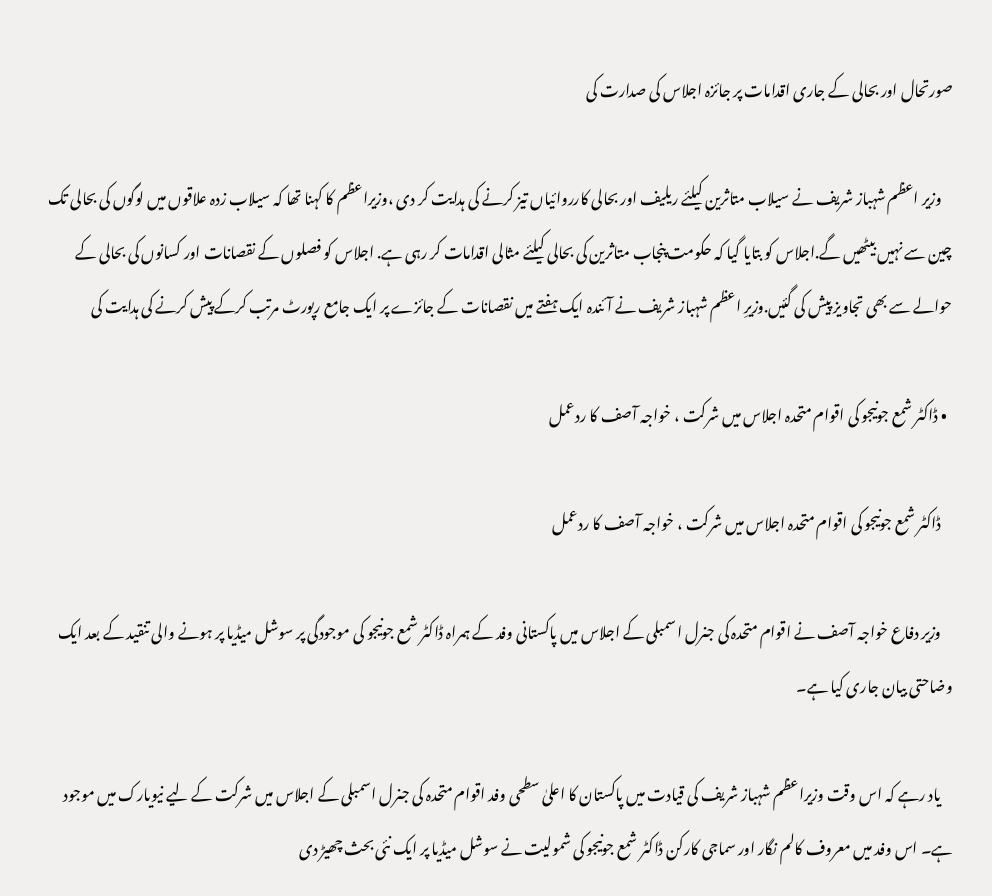صورتحال اور بحالی کے جاری اقدامات پر جائزہ اجلاس کی صدارت کی

    وزیر اعظم شہباز شریف نے سیلاب متاثرین کیلئے ریلیف اور بحالی کارروائیاں تیز کرنے کی ہدایت کر دی ،وزیراعظم کا کہنا تھا کہ سیلاب زدہ علاقوں میں لوگوں کی بحالی تک چین سے نہیں بیٹھیں گے.اجلاس کو بتایا گیا کہ حکومت پنجاب متاثرین کی بحالی کیلئے مثالی اقدامات کر رہی ہے. اجلاس کو فصلوں کے نقصانات اور کسانوں کی بحالی کے حوالے سے بھی تجاویز پیش کی گئیں.وزیرِ اعظم شہباز شریف نے آئندہ ایک ہفتے میں نقصانات کے جائزے پر ایک جامع رپورٹ مرتب کرکے پیش کرنے کی ہدایت کی

  • ڈاکٹر شمع جونیجو کی اقوام متحدہ اجلاس میں شرکت ، خواجہ آصف کا ردعمل

    ڈاکٹر شمع جونیجو کی اقوام متحدہ اجلاس میں شرکت ، خواجہ آصف کا ردعمل

    وزیر دفاع خواجہ آصف نے اقوام متحدہ کی جنرل اسمبلی کے اجلاس میں پاکستانی وفد کے ہمراہ ڈاکٹر شمع جونیجو کی موجودگی پر سوشل میڈیا پر ہونے والی تنقید کے بعد ایک وضاحتی بیان جاری کیا ہے۔

    یاد رہے کہ اس وقت وزیراعظم شہباز شریف کی قیادت میں پاکستان کا اعلیٰ سطحی وفد اقوام متحدہ کی جنرل اسمبلی کے اجلاس میں شرکت کے لیے نیویارک میں موجود ہے۔ اس وفد میں معروف کالم نگار اور سماجی کارکن ڈاکٹر شمع جونیجو کی شمولیت نے سوشل میڈیا پر ایک نئی بحث چھیڑ دی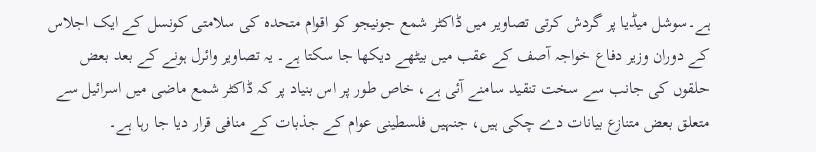ہے۔سوشل میڈیا پر گردش کرتی تصاویر میں ڈاکٹر شمع جونیجو کو اقوام متحدہ کی سلامتی کونسل کے ایک اجلاس کے دوران وزیر دفاع خواجہ آصف کے عقب میں بیٹھے دیکھا جا سکتا ہے۔ یہ تصاویر وائرل ہونے کے بعد بعض حلقوں کی جانب سے سخت تنقید سامنے آئی ہے، خاص طور پر اس بنیاد پر کہ ڈاکٹر شمع ماضی میں اسرائیل سے متعلق بعض متنازع بیانات دے چکی ہیں، جنہیں فلسطینی عوام کے جذبات کے منافی قرار دیا جا رہا ہے۔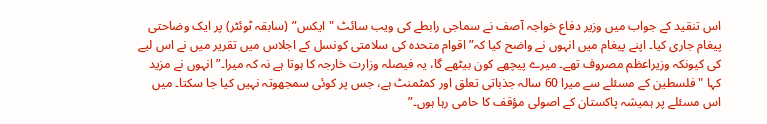اس تنقید کے جواب میں وزیر دفاع خواجہ آصف نے سماجی رابطے کی ویب سائٹ "ایکس” (سابقہ ٹوئٹر) پر ایک وضاحتی پیغام جاری کیا۔ اپنے پیغام میں انہوں نے واضح کیا کہ”اقوام متحدہ کی سلامتی کونسل کے اجلاس میں تقریر میں نے اس لیے کی کیونکہ وزیراعظم مصروف تھے۔ میرے پیچھے کون بیٹھے گا، یہ فیصلہ وزارت خارجہ کا ہوتا ہے نہ کہ میرا۔”انہوں نے مزید کہا "فلسطین کے مسئلے سے میرا 60 سالہ جذباتی تعلق اور کمٹمنٹ ہے، جس پر کوئی سمجھوتہ نہیں کیا جا سکتا۔ میں اس مسئلے پر ہمیشہ پاکستان کے اصولی مؤقف کا حامی رہا ہوں۔”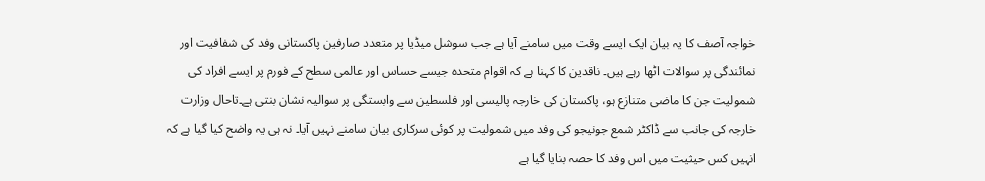خواجہ آصف کا یہ بیان ایک ایسے وقت میں سامنے آیا ہے جب سوشل میڈیا پر متعدد صارفین پاکستانی وفد کی شفافیت اور نمائندگی پر سوالات اٹھا رہے ہیں۔ ناقدین کا کہنا ہے کہ اقوام متحدہ جیسے حساس اور عالمی سطح کے فورم پر ایسے افراد کی شمولیت جن کا ماضی متنازع ہو، پاکستان کی خارجہ پالیسی اور فلسطین سے وابستگی پر سوالیہ نشان بنتی ہے۔تاحال وزارت خارجہ کی جانب سے ڈاکٹر شمع جونیجو کی وفد میں شمولیت پر کوئی سرکاری بیان سامنے نہیں آیا۔ نہ ہی یہ واضح کیا گیا ہے کہ انہیں کس حیثیت میں اس وفد کا حصہ بنایا گیا ہے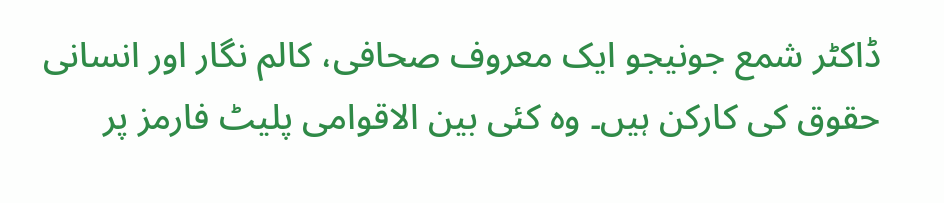ڈاکٹر شمع جونیجو ایک معروف صحافی، کالم نگار اور انسانی حقوق کی کارکن ہیں۔ وہ کئی بین الاقوامی پلیٹ فارمز پر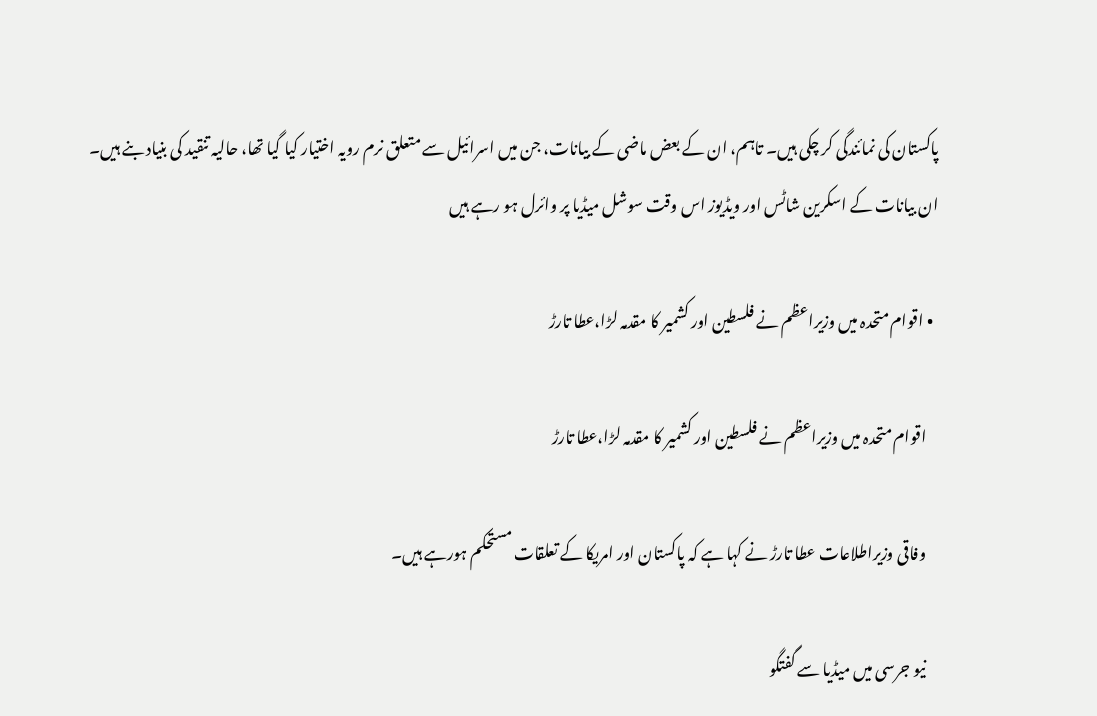پاکستان کی نمائندگی کر چکی ہیں۔ تاہم، ان کے بعض ماضی کے بیانات، جن میں اسرائیل سے متعلق نرم رویہ اختیار کیا گیا تھا، حالیہ تنقید کی بنیاد بنے ہیں۔ ان بیانات کے اسکرین شاٹس اور ویڈیوز اس وقت سوشل میڈیا پر وائرل ہو رہے ہیں

  • اقوام متحدہ میں وزیراعظم نے فلسطین اور کشمیر کا مقدمہ لڑا،عطا تارڑ

    اقوام متحدہ میں وزیراعظم نے فلسطین اور کشمیر کا مقدمہ لڑا،عطا تارڑ

    وفاقی وزیراطلاعات عطا تارڑ نے کہا ہے کہ پاکستان اور امریکا کے تعلقات مستحکم ہورہے ہیں۔

    نیو جرسی میں میڈیا سے گفتگو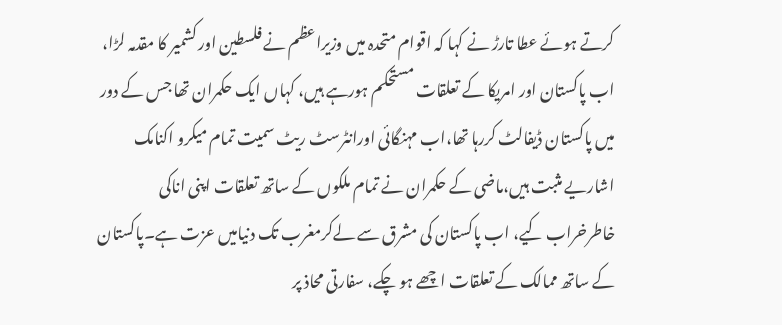کرتے ہوئے عطا تارڑ نے کہا کہ اقوام متحدہ میں وزیراعظم نے فلسطین اور کشمیر کا مقدمہ لڑا، اب پاکستان اور امریکا کے تعلقات مستحکم ہورہے ہیں، کہاں ایک حکمران تھا جس کے دور میں پاکستان ڈیفالٹ کررہا تھا،اب مہنگائی اورانٹرسٹ ریٹ سمیت تمام میکرو اکنامک اشاریے مثبت ہیں،ماضی کے حکمران نے تمام ملکوں کے ساتھ تعلقات اپنی اناکی خاطرخراب کیے، اب پاکستان کی مشرق سے لےکرمغرب تک دنیامیں عزت ہے۔پاکستان کے ساتھ ممالک کے تعلقات اچھے ہو چکے، سفارتی محاذ پر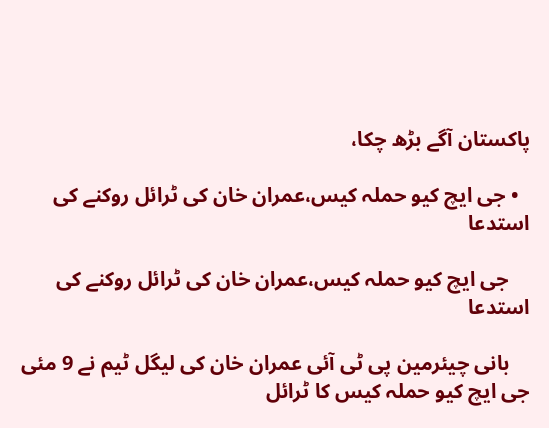پاکستان آگے بڑھ چکا،

  • جی ایچ کیو حملہ کیس،عمران خان کی ٹرائل روکنے کی استدعا

    جی ایچ کیو حملہ کیس،عمران خان کی ٹرائل روکنے کی استدعا

    بانی چیئرمین پی ٹی آئی عمران خان کی لیگل ٹیم نے 9 مئی جی ایچ کیو حملہ کیس کا ٹرائل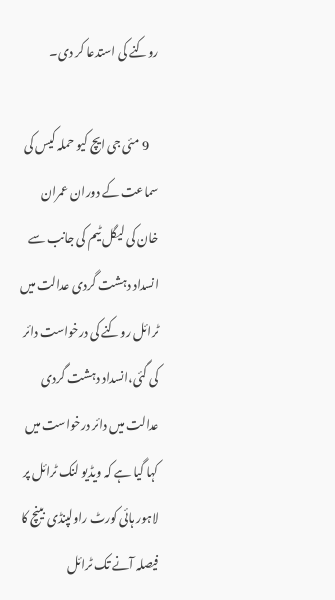روکنے کی استدعا کر دی۔

    9 مئی جی ایچ کیو حملہ کیس کی سماعت کے دوران عمران خان کی لیگل ٹیم کی جانب سے انسداد دہشت گردی عدالت میں ٹرائل روکنے کی درخواست دائر کی گئی،انسداد دہشت گردی عدالت میں دائر درخواست میں کہا گیا ہے کہ ویڈیو لنک ٹرائل پر لاہور ہائی کورٹ راولپنڈی بینچ کا فیصلہ آنے تک ٹرائل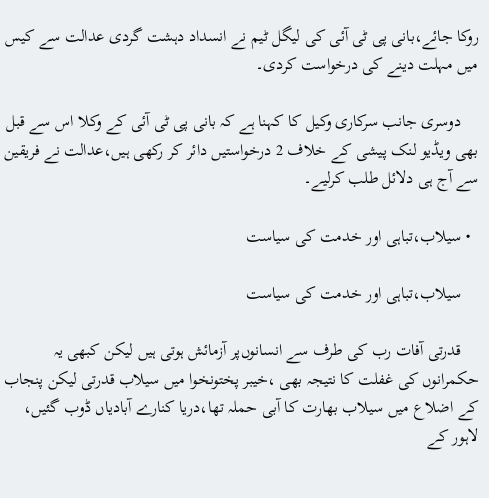روکا جائے،بانی پی ٹی آئی کی لیگل ٹیم نے انسداد دہشت گردی عدالت سے کیس میں مہلت دینے کی درخواست کردی۔

    دوسری جانب سرکاری وکیل کا کہنا ہے کہ بانی پی ٹی آئی کے وکلا اس سے قبل بھی ویڈیو لنک پیشی کے خلاف 2 درخواستیں دائر کر رکھی ہیں،عدالت نے فریقین سے آج ہی دلائل طلب کرلیے۔

  • سیلاب،تباہی اور خدمت کی سیاست

    سیلاب،تباہی اور خدمت کی سیاست

    قدرتی آفات رب کی طرف سے انسانوں‌پر آزمائش ہوتی ہیں لیکن کبھی یہ حکمرانوں کی غفلت کا نتیجہ بھی ،خیبر پختونخوا میں سیلاب قدرتی لیکن پنجاب کے اضلاع میں سیلاب بھارت کا آبی حملہ تھا،دریا کنارے آبادیاں ڈوب گئیں، لاہور کے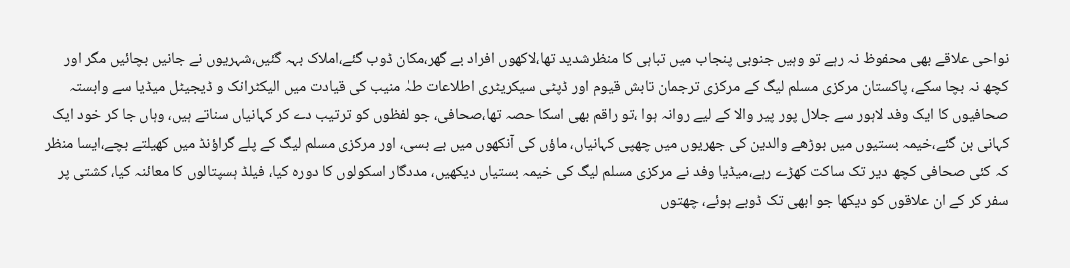نواحی علاقے بھی محفوظ نہ رہے تو وہیں جنوبی پنجاب میں تباہی کا منظرشدید تھا،لاکھوں افراد بے گھر،مکان ڈوب گئے،املاک بہہ گئیں،شہریوں نے جانیں بچائیں مگر اور کچھ نہ بچا سکے، پاکستان مرکزی مسلم لیگ کے مرکزی ترجمان تابش قیوم اور ڈپٹی سیکریٹری اطلاعات طہٰ منیب کی قیادت میں الیکٹرانک و ڈیجیٹل میڈیا سے وابستہ صحافیوں کا ایک وفد لاہور سے جلال پور پیر والا کے لیے روانہ ہوا ،تو راقم بھی اسکا حصہ تھا،صحافی، جو لفظوں کو ترتیب دے کر کہانیاں سناتے ہیں، وہاں جا کر خود ایک کہانی بن گئے،خیمہ بستیوں میں بوڑھے والدین کی جھریوں میں چھپی کہانیاں، ماؤں کی آنکھوں میں بے بسی، اور مرکزی مسلم لیگ کے پلے گراؤنڈ میں کھیلتے بچے،ایسا منظر کہ کئی صحافی کچھ دیر تک ساکت کھڑے رہے،میڈیا وفد نے مرکزی مسلم لیگ کی خیمہ بستیاں دیکھیں، مددگار اسکولوں کا دورہ کیا، فیلڈ ہسپتالوں کا معائنہ کیا، کشتی پر سفر کر کے ان علاقوں کو دیکھا جو ابھی تک ڈوبے ہوئے، چھتوں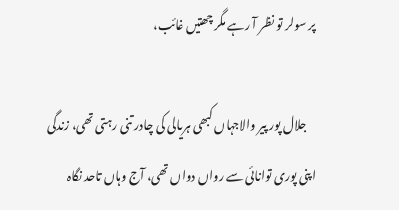پر سولر تو نظر آ رہے مگر چھتیں غائب،

    جلال پور پیر والاجہاں کبھی ہریالی کی چادر تنی رہتی تھی، زندگی اپنی پوری توانائی سے رواں دواں تھی، آج وہاں تاحد نگاہ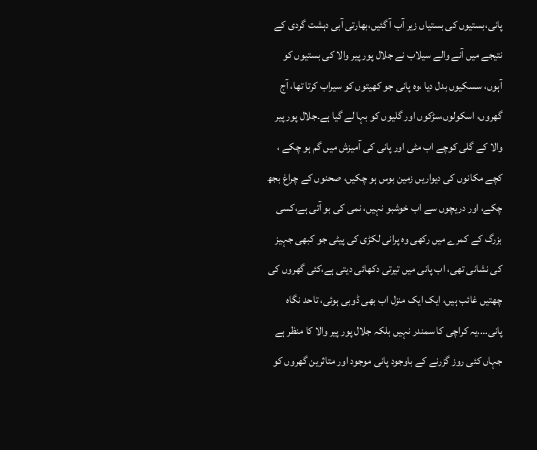پانی،بستیوں کی بستیاں زیر آب آ گئیں،بھارتی آبی دہشت گردی کے نتیجے میں آنے والے سیلاب نے جلال پور پیر والا کی بستیوں کو آہوں، سسکیوں بدل دیا ،وہ پانی جو کھیتوں کو سیراب کرتا تھا، آج گھروں، اسکولوں،سڑکوں اور گلیوں کو بہا لے گیا ہے۔جلال پور پیر والا کے گلی کوچے اب مٹی اور پانی کی آمیزش میں گم ہو چکے ، کچے مکانوں کی دیواریں زمین بوس ہو چکیں، صحنوں کے چراغ بجھ چکے، اور دریچوں سے اب خوشبو نہیں، نمی کی بو آتی ہے،کسی بزرگ کے کمرے میں رکھی وہ پرانی لکڑی کی پیٹی جو کبھی جہیز کی نشانی تھی، اب پانی میں تیرتی دکھائی دیتی ہے،کئی گھروں کی چھتیں غائب ہیں، ایک ایک منزل اب بھی ڈوبی ہوئی، تاحد نگاہ پانی….یہ کراچی کا سمندر نہیں بلکہ جلال پور پیر والا کا منظر ہے جہاں کئی روز گزرنے کے باوجود پانی موجود اور متاثرین گھروں کو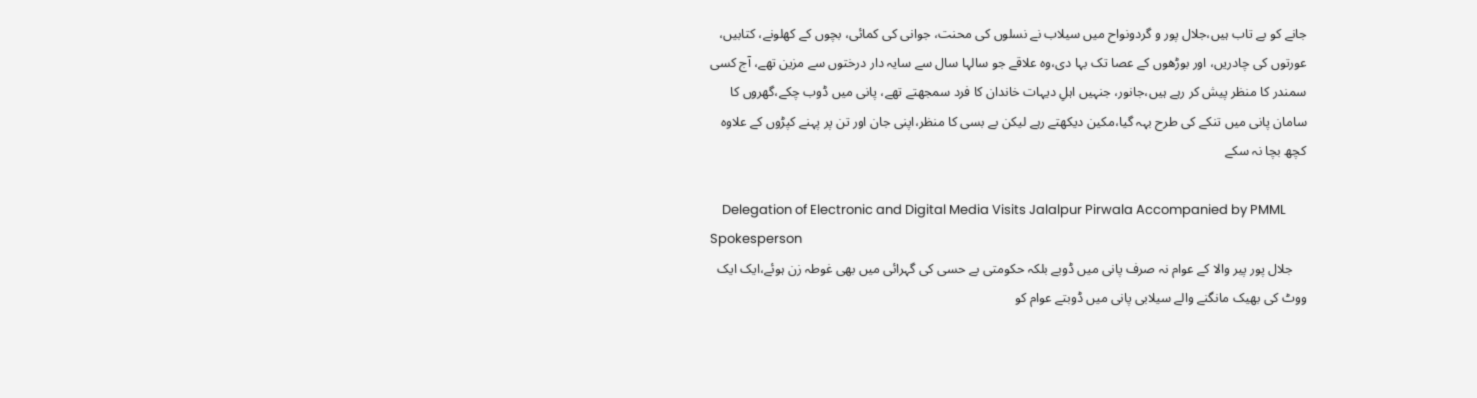جانے کو بے تاب ہیں،جلال پور و گردونواح میں سیلاب نے نسلوں کی محنت، جوانی کی کمائی، بچوں کے کھلونے، کتابیں، عورتوں کی چادریں، اور بوڑھوں کے عصا تک بہا دی،وہ علاقے جو سالہا سال سے سایہ دار درختوں سے مزین تھے، آج کسی سمندر کا منظر پیش کر رہے ہیں،جانور، جنہیں اہلِ دیہات خاندان کا فرد سمجھتے تھے، پانی میں ڈوب چکے،گھروں کا سامان پانی میں تنکے کی طرح بہہ گیا،مکین دیکھتے رہے لیکن بے بسی کا منظر،اپنی جان اور تن پر پہنے کپڑوں کے علاوہ کچھ بچا نہ سکے

    Delegation of Electronic and Digital Media Visits Jalalpur Pirwala Accompanied by PMML Spokesperson
    جلال پور پیر والا کے عوام نہ صرف پانی میں ڈوبے بلکہ حکومتی بے حسی کی گہرائی میں بھی غوطہ زن ہوئے،ایک ایک ووٹ کی بھیک مانگنے والے سیلابی پانی میں ڈوبتے عوام کو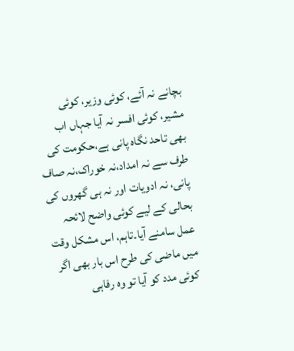بچانے نہ آئے، کوئی وزیر، کوئی مشیر، کوئی افسر نہ آیا جہاں اب بھی تاحد نگاہ پانی ہے،حکومت کی طرف سے نہ امداد،نہ خوراک،نہ صاف پانی، نہ ادویات اور نہ ہی گھروں کی بحالی کے لیے کوئی واضح لائحہ عمل سامنے آیا۔تاہم، اس مشکل وقت میں ماضی کی طرح اس بار بھی اگر کوئی مدد کو آیا تو وہ رفاہی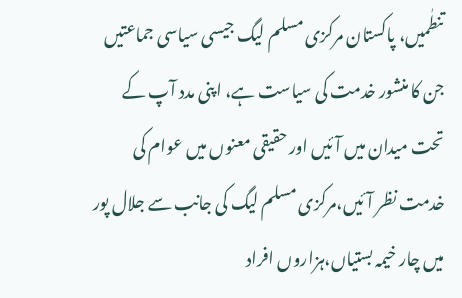تنطٰمیں، پاکستان مرکزی مسلم لیگ جیسی سیاسی جماعتیں جن کا منشور خدمت کی سیاست ہے، اپنی مدد آپ کے تحت میدان میں آئیں اور حقیقی معنوں میں عوام کی خدمت نظر آئیں،مرکزی مسلم لیگ کی جانب سے جلال پور میں چار خیمہ بستیاں،ہزاروں افراد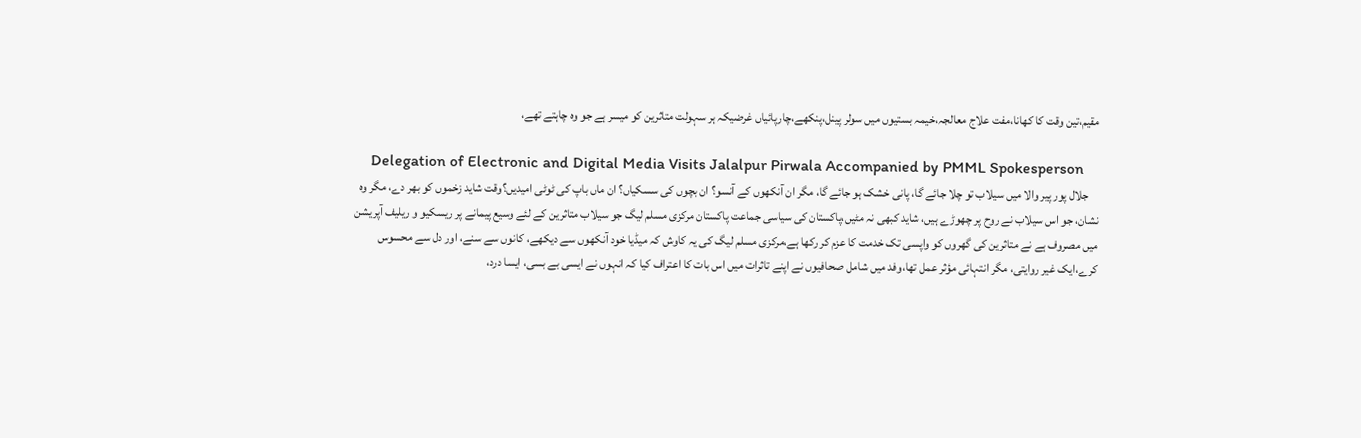مقیم،تین وقت کا کھانا،مفت علاج معالجہ،خیمہ بستیوں میں سولر پینل،پنکھے،چارپائیاں غرضیکہ ہر سہولت متاثرین کو میسر ہے جو وہ چاہتے تھے،

    Delegation of Electronic and Digital Media Visits Jalalpur Pirwala Accompanied by PMML Spokesperson
    جلال پور پیر والا میں سیلاب تو چلا جائے گا، پانی خشک ہو جائے گا، مگر ان آنکھوں کے آنسو؟ ان بچوں کی سسکیاں؟ ان ماں باپ کی ٹوٹی امیدیں؟وقت شاید زخموں کو بھر دے، مگر وہ نشان، جو اس سیلاب نے روح پر چھوڑے ہیں، شاید کبھی نہ مٹیں،پاکستان کی سیاسی جماعت پاکستان مرکزی مسلم لیگ جو سیلاب متاثرین کے لئے وسیع پیمانے پر ریسکیو و ریلیف آپریشن میں مصروف ہے نے متاثرین کی گھروں کو واپسی تک خدمت کا عزم کر رکھا ہے،مرکزی مسلم لیگ کی یہ کاوش کہ میڈیا خود آنکھوں سے دیکھے، کانوں سے سنے، اور دل سے محسوس کرے،ایک غیر روایتی، مگر انتہائی مؤثر عمل تھا،وفد میں شامل صحافیوں نے اپنے تاثرات میں اس بات کا اعتراف کیا کہ انہوں نے ایسی بے بسی، ایسا درد،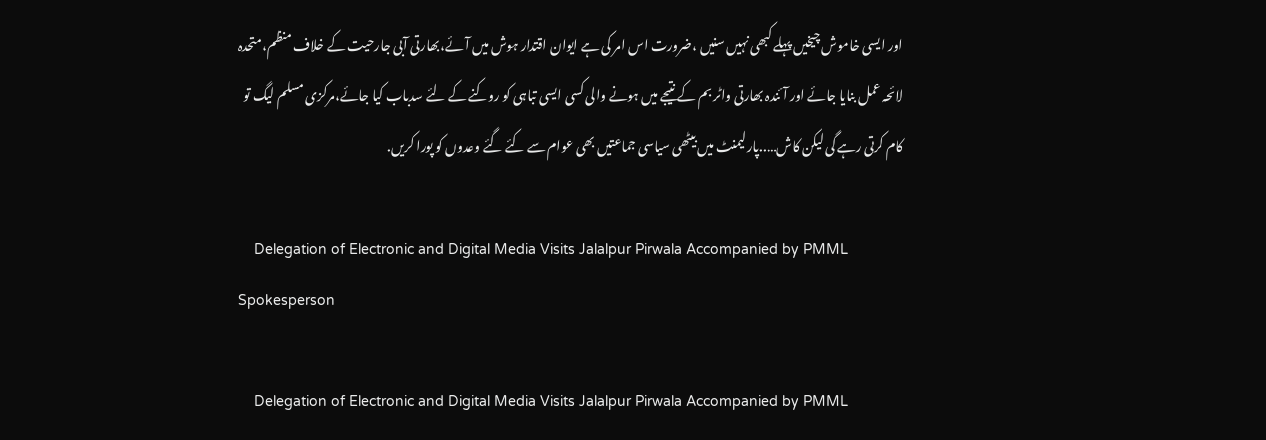اور ایسی خاموش چیخیں پہلے کبھی نہیں سنیں ،ضرورت اس امر کی ہے ایوان اقتدار ہوش میں آئے،بھارتی آبی جارحیت کے خلاف منظم،متحدہ لائحہ عمل بنایا جائے اور آئندہ بھارتی واٹر بم کے نتیجے میں ہونے والی کسی ایسی تباہی کو روکنے کے لئے سدباب کیا جائے،مرکزی مسلم لیگ تو کام کرتی رہے گی لیکن کاش…..پارلیمنٹ میں بیٹھی سیاسی جماعتیں بھی عوام سے کئے گئے وعدوں کو پورا کریں.

    Delegation of Electronic and Digital Media Visits Jalalpur Pirwala Accompanied by PMML Spokesperson

    Delegation of Electronic and Digital Media Visits Jalalpur Pirwala Accompanied by PMML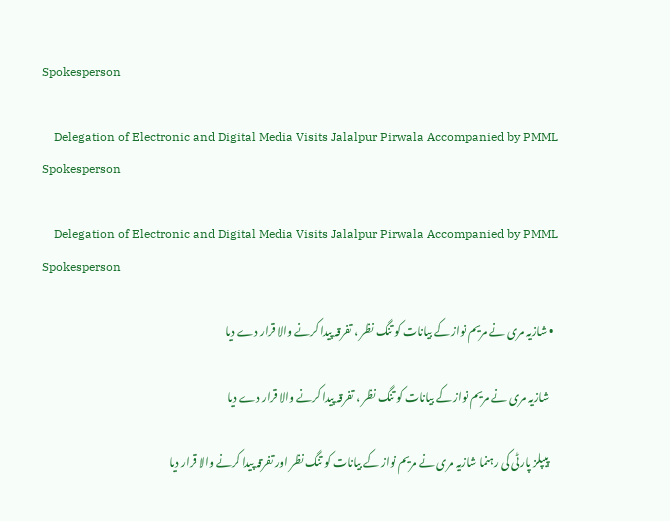Spokesperson

    Delegation of Electronic and Digital Media Visits Jalalpur Pirwala Accompanied by PMML Spokesperson

    Delegation of Electronic and Digital Media Visits Jalalpur Pirwala Accompanied by PMML Spokesperson

  • شازیہ مری نے مریم نواز کے بیانات کو تنگ نظر ، تفرقہ پیدا کرنے والا قرار دے دیا

    شازیہ مری نے مریم نواز کے بیانات کو تنگ نظر ، تفرقہ پیدا کرنے والا قرار دے دیا

    پیپلز پارٹی کی رہنما شازیہ مری نے مریم نواز کے بیانات کو تنگ نظر اور تفرقہ پیدا کرنے والا قرار دیا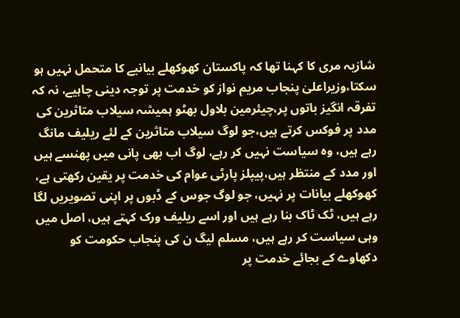شازیہ مری کا کہنا تھا کہ پاکستان کھوکھلے بیانیے کا متحمل نہیں ہو سکتا،وزیراعلیٰ پنجاب مریم نواز کو خدمت پر توجہ دینی چاہیے، نہ کہ تفرقہ انگیز باتوں پر،چیئرمین بلاول بھٹو ہمیشہ سیلاب متاثرین کی مدد پر فوکس کرتے ہیں،جو لوگ سیلاب متاثرین کے لئے ریلیف مانگ رہے ہیں، وہ سیاست نہیں کر رہے، لوگ اب بھی پانی میں پھنسے ہیں اور مدد کے منتظر ہیں،پیپلز پارٹی عوام کی خدمت پر یقین رکھتی ہے، کھوکھلے بیانات پر نہیں، جو لوگ جوس کے ڈبوں پر اپنی تصویریں لگا رہے ہیں، ٹک ٹاک بنا رہے ہیں اور اسے ریلیف ورک کہتے ہیں، اصل میں وہی سیاست کر رہے ہیں، مسلم لیگ ن کی پنجاب حکومت کو دکھاوے کے بجائے خدمت پر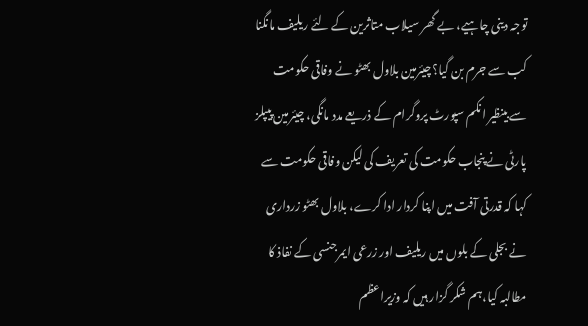توجہ دینی چاہیے، بے گھر سیلاب متاثرین کے لئے ریلیف مانگنا کب سے جرم بن گیا؟چیئرمین بلاول بھٹو نے وفاقی حکومت سے بینظیر انکم سپورٹ پروگرام کے ذریعے مدد مانگی، چیئرمین پیپلز پارٹی نے پنجاب حکومت کی تعریف کی لیکن وفاقی حکومت سے کہا کہ قدرتی آفت میں اپنا کردار ادا کرے، بلاول بھٹو زرداری نے بجلی کے بلوں میں ریلیف اور زرعی ایمرجنسی کے نفاذ کا مطالبہ کیا،ہم شکر گزار ہیں کہ وزیراعظم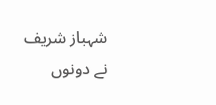شہباز شریف نے دونوں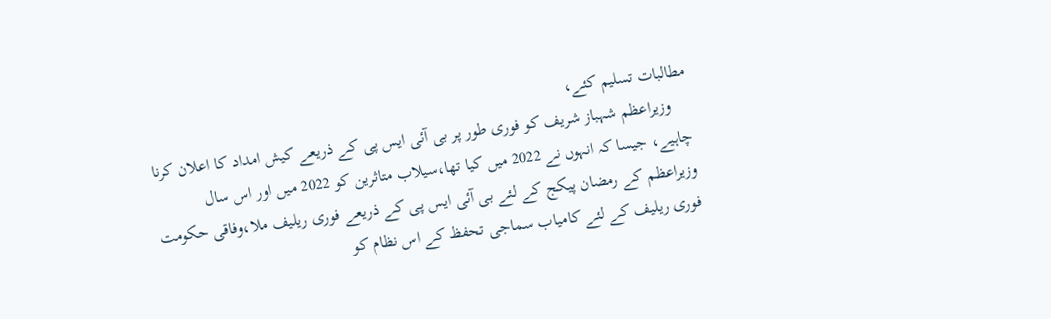مطالبات تسلیم کئے،
    وزیراعظم شہباز شریف کو فوری طور پر بی آئی ایس پی کے ذریعے کیش امداد کا اعلان کرنا چاہیے، جیسا کہ انہوں نے 2022 میں کیا تھا،سیلاب متاثرین کو 2022 میں اور اس سال وزیراعظم کے رمضان پیکج کے لئے بی آئی ایس پی کے ذریعے فوری ریلیف ملا،وفاقی حکومت فوری ریلیف کے لئے کامیاب سماجی تحفظ کے اس نظام کو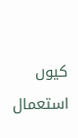کیوں استعمال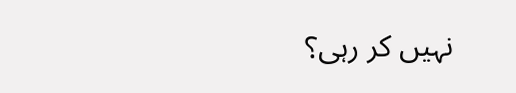نہیں کر رہی؟